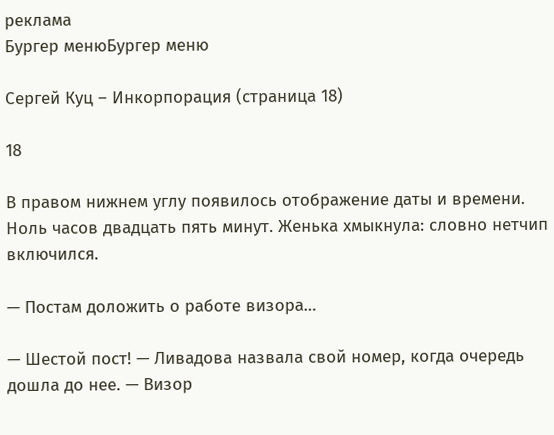реклама
Бургер менюБургер меню

Сергей Куц – Инкорпорация (страница 18)

18

В правом нижнем углу появилось отображение даты и времени. Ноль часов двадцать пять минут. Женька хмыкнула: словно нетчип включился.

— Постам доложить о работе визора…

— Шестой пост! — Ливадова назвала свой номер, когда очередь дошла до нее. — Визор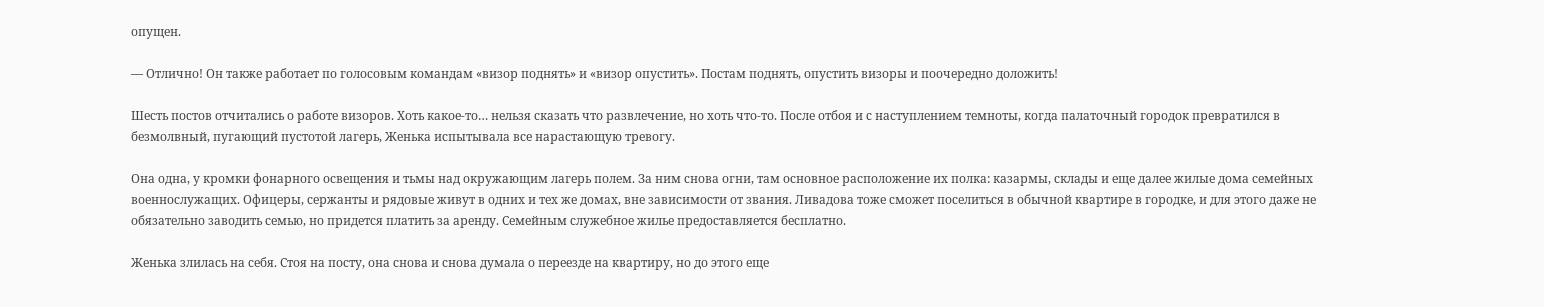опущен.

— Отлично! Он также работает по голосовым командам «визор поднять» и «визор опустить». Постам поднять, опустить визоры и поочередно доложить!

Шесть постов отчитались о работе визоров. Хоть какое-то… нельзя сказать что развлечение, но хоть что-то. После отбоя и с наступлением темноты, когда палаточный городок превратился в безмолвный, пугающий пустотой лагерь, Женька испытывала все нарастающую тревогу.

Она одна, у кромки фонарного освещения и тьмы над окружающим лагерь полем. За ним снова огни, там основное расположение их полка: казармы, склады и еще далее жилые дома семейных военнослужащих. Офицеры, сержанты и рядовые живут в одних и тех же домах, вне зависимости от звания. Ливадова тоже сможет поселиться в обычной квартире в городке, и для этого даже не обязательно заводить семью, но придется платить за аренду. Семейным служебное жилье предоставляется бесплатно.

Женька злилась на себя. Стоя на посту, она снова и снова думала о переезде на квартиру, но до этого еще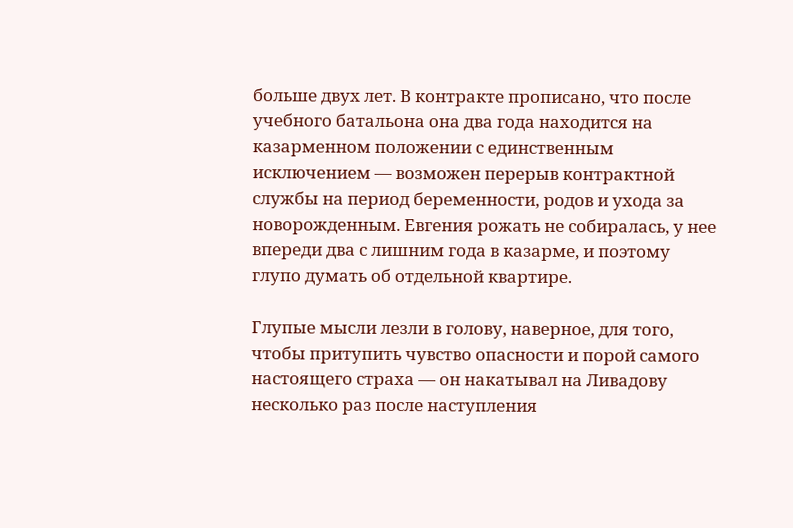больше двух лет. В контракте прописано, что после учебного батальона она два года находится на казарменном положении с единственным исключением — возможен перерыв контрактной службы на период беременности, родов и ухода за новорожденным. Евгения рожать не собиралась, у нее впереди два с лишним года в казарме, и поэтому глупо думать об отдельной квартире.

Глупые мысли лезли в голову, наверное, для того, чтобы притупить чувство опасности и порой самого настоящего страха — он накатывал на Ливадову несколько раз после наступления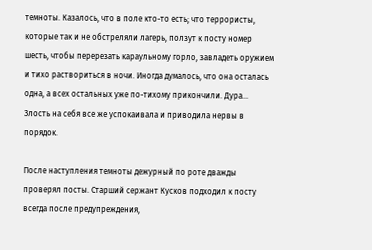темноты. Казалось, что в поле кто-то есть; что террористы, которые так и не обстреляли лагерь, ползут к посту номер шесть, чтобы перерезать караульному горло, завладеть оружием и тихо раствориться в ночи. Иногда думалось, что она осталась одна, а всех остальных уже по-тихому прикончили. Дура… Злость на себя все же успокаивала и приводила нервы в порядок.

После наступления темноты дежурный по роте дважды проверял посты. Старший сержант Кусков подходил к посту всегда после предупреждения,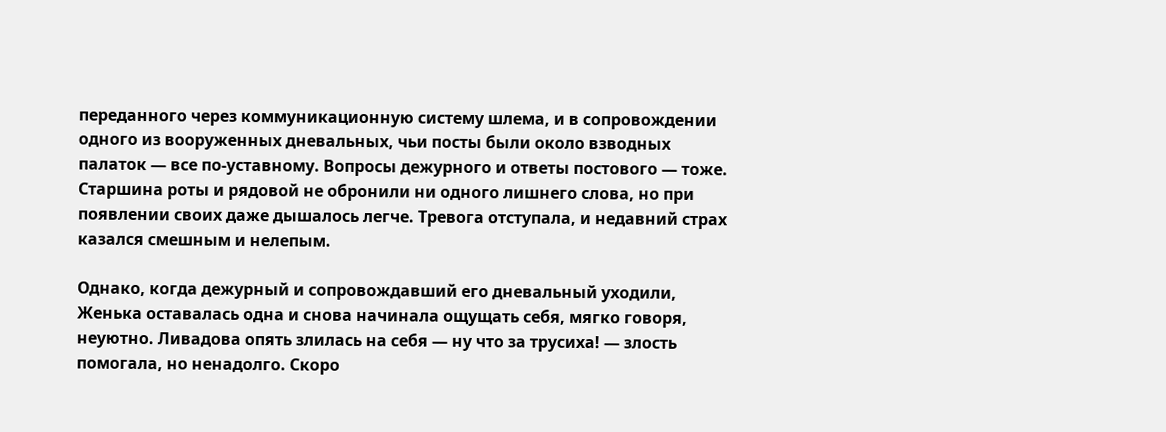переданного через коммуникационную систему шлема, и в сопровождении одного из вооруженных дневальных, чьи посты были около взводных палаток — все по-уставному. Вопросы дежурного и ответы постового — тоже. Старшина роты и рядовой не обронили ни одного лишнего слова, но при появлении своих даже дышалось легче. Тревога отступала, и недавний страх казался смешным и нелепым.

Однако, когда дежурный и сопровождавший его дневальный уходили, Женька оставалась одна и снова начинала ощущать себя, мягко говоря, неуютно. Ливадова опять злилась на себя — ну что за трусиха! — злость помогала, но ненадолго. Скоро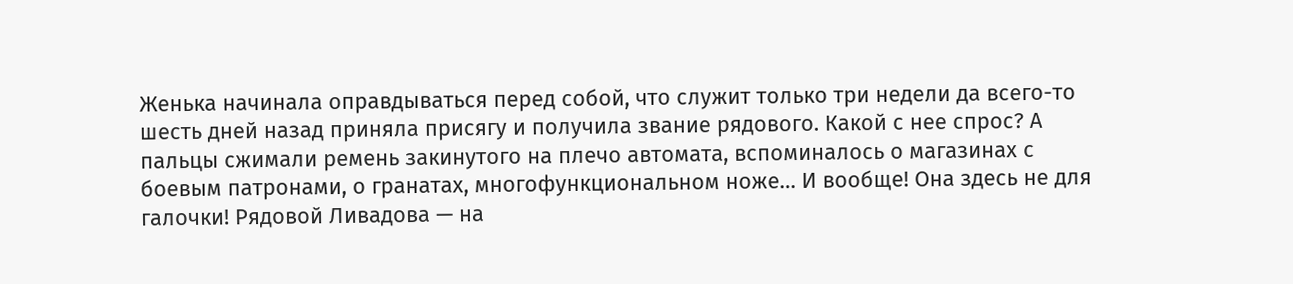Женька начинала оправдываться перед собой, что служит только три недели да всего-то шесть дней назад приняла присягу и получила звание рядового. Какой с нее спрос? А пальцы сжимали ремень закинутого на плечо автомата, вспоминалось о магазинах с боевым патронами, о гранатах, многофункциональном ноже… И вообще! Она здесь не для галочки! Рядовой Ливадова — на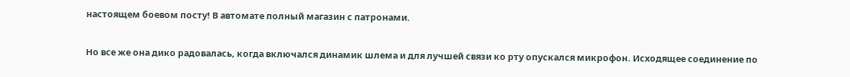настоящем боевом посту! В автомате полный магазин с патронами.

Но все же она дико радовалась, когда включался динамик шлема и для лучшей связи ко рту опускался микрофон. Исходящее соединение по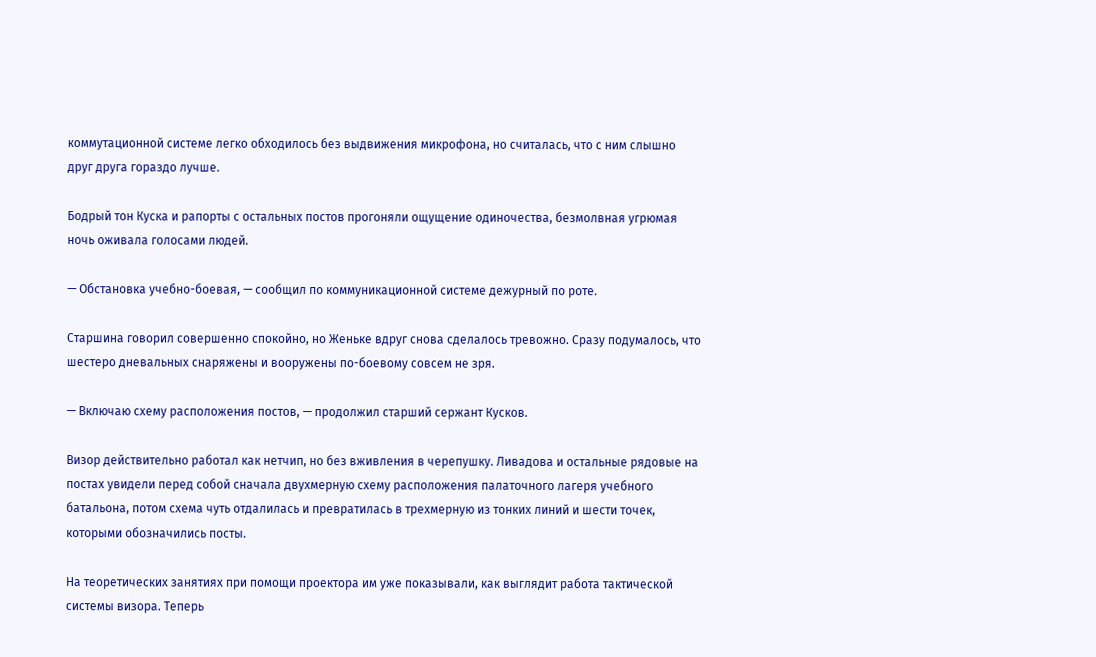коммутационной системе легко обходилось без выдвижения микрофона, но считалась, что с ним слышно друг друга гораздо лучше.

Бодрый тон Куска и рапорты с остальных постов прогоняли ощущение одиночества, безмолвная угрюмая ночь оживала голосами людей.

— Обстановка учебно-боевая, — сообщил по коммуникационной системе дежурный по роте.

Старшина говорил совершенно спокойно, но Женьке вдруг снова сделалось тревожно. Сразу подумалось, что шестеро дневальных снаряжены и вооружены по-боевому совсем не зря.

— Включаю схему расположения постов, — продолжил старший сержант Кусков.

Визор действительно работал как нетчип, но без вживления в черепушку. Ливадова и остальные рядовые на постах увидели перед собой сначала двухмерную схему расположения палаточного лагеря учебного батальона, потом схема чуть отдалилась и превратилась в трехмерную из тонких линий и шести точек, которыми обозначились посты.

На теоретических занятиях при помощи проектора им уже показывали, как выглядит работа тактической системы визора. Теперь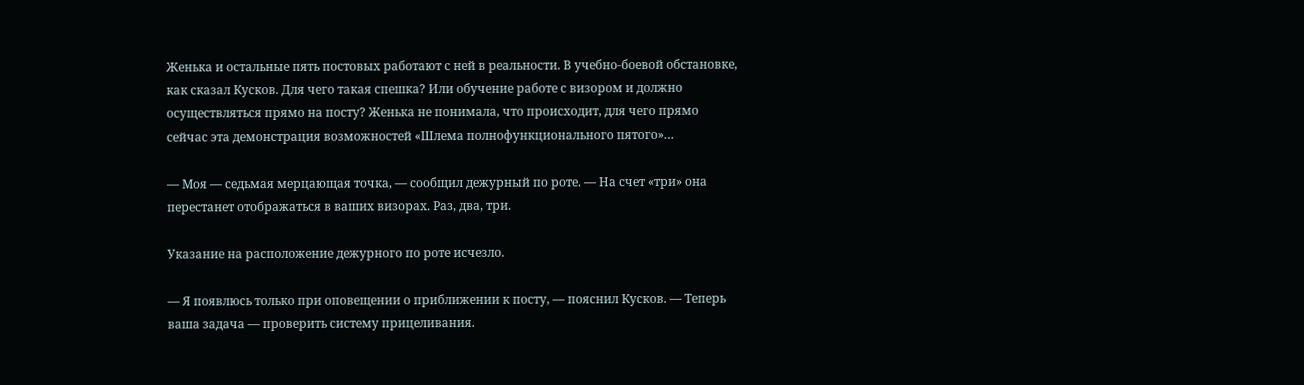Женька и остальные пять постовых работают с ней в реальности. В учебно-боевой обстановке, как сказал Кусков. Для чего такая спешка? Или обучение работе с визором и должно осуществляться прямо на посту? Женька не понимала, что происходит, для чего прямо сейчас эта демонстрация возможностей «Шлема полнофункционального пятого»…

— Моя — седьмая мерцающая точка, — сообщил дежурный по роте. — На счет «три» она перестанет отображаться в ваших визорах. Раз, два, три.

Указание на расположение дежурного по роте исчезло.

— Я появлюсь только при оповещении о приближении к посту, — пояснил Кусков. — Теперь ваша задача — проверить систему прицеливания.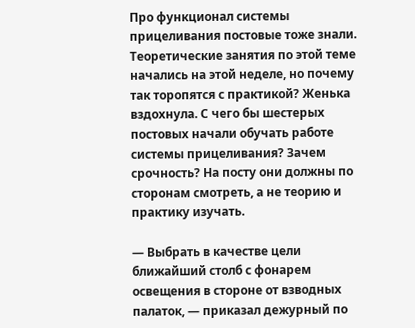Про функционал системы прицеливания постовые тоже знали. Теоретические занятия по этой теме начались на этой неделе, но почему так торопятся с практикой? Женька вздохнула. С чего бы шестерых постовых начали обучать работе системы прицеливания? Зачем срочность? На посту они должны по сторонам смотреть, а не теорию и практику изучать.

— Выбрать в качестве цели ближайший столб с фонарем освещения в стороне от взводных палаток, — приказал дежурный по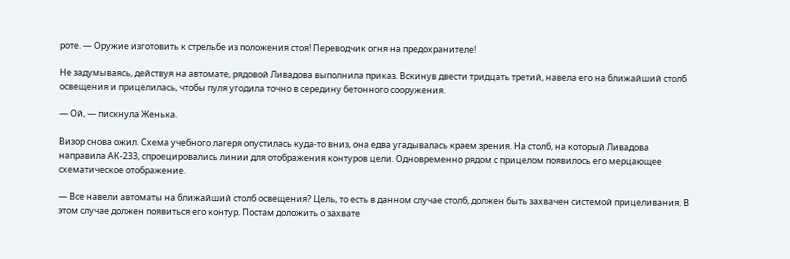роте. — Оружие изготовить к стрельбе из положения стоя! Переводчик огня на предохранителе!

Не задумываясь, действуя на автомате, рядовой Ливадова выполнила приказ. Вскинув двести тридцать третий, навела его на ближайший столб освещения и прицелилась, чтобы пуля угодила точно в середину бетонного сооружения.

— Ой, — пискнула Женька.

Визор снова ожил. Схема учебного лагеря опустилась куда-то вниз, она едва угадывалась краем зрения. На столб, на который Ливадова направила АК-233, спроецировались линии для отображения контуров цели. Одновременно рядом с прицелом появилось его мерцающее схематическое отображение.

— Все навели автоматы на ближайший столб освещения? Цель, то есть в данном случае столб, должен быть захвачен системой прицеливания. В этом случае должен появиться его контур. Постам доложить о захвате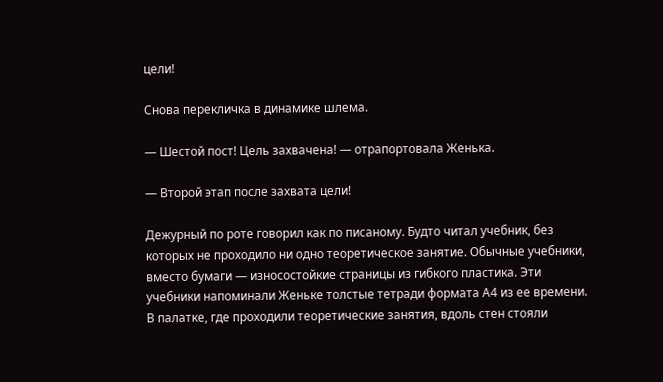цели!

Снова перекличка в динамике шлема.

— Шестой пост! Цель захвачена! — отрапортовала Женька.

— Второй этап после захвата цели!

Дежурный по роте говорил как по писаному. Будто читал учебник, без которых не проходило ни одно теоретическое занятие. Обычные учебники, вместо бумаги — износостойкие страницы из гибкого пластика. Эти учебники напоминали Женьке толстые тетради формата А4 из ее времени. В палатке, где проходили теоретические занятия, вдоль стен стояли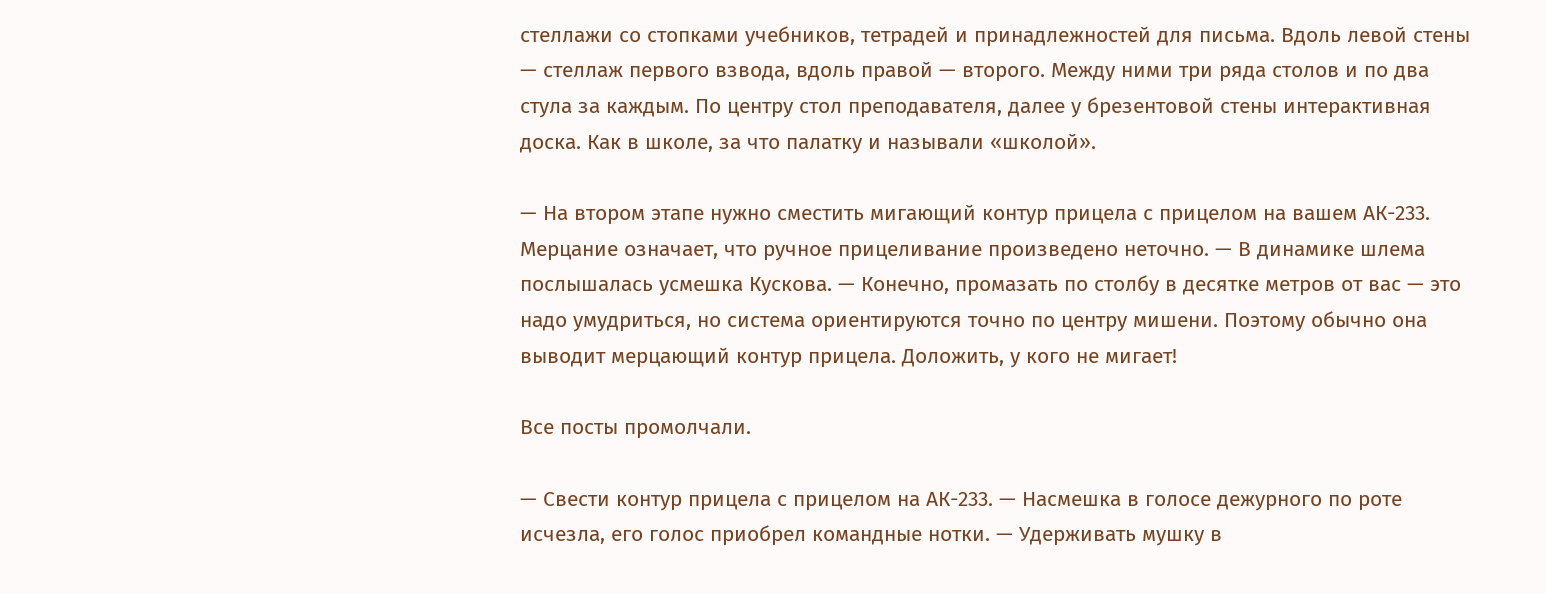стеллажи со стопками учебников, тетрадей и принадлежностей для письма. Вдоль левой стены — стеллаж первого взвода, вдоль правой — второго. Между ними три ряда столов и по два стула за каждым. По центру стол преподавателя, далее у брезентовой стены интерактивная доска. Как в школе, за что палатку и называли «школой».

— На втором этапе нужно сместить мигающий контур прицела с прицелом на вашем АК-233. Мерцание означает, что ручное прицеливание произведено неточно. — В динамике шлема послышалась усмешка Кускова. — Конечно, промазать по столбу в десятке метров от вас — это надо умудриться, но система ориентируются точно по центру мишени. Поэтому обычно она выводит мерцающий контур прицела. Доложить, у кого не мигает!

Все посты промолчали.

— Свести контур прицела с прицелом на АК-233. — Насмешка в голосе дежурного по роте исчезла, его голос приобрел командные нотки. — Удерживать мушку в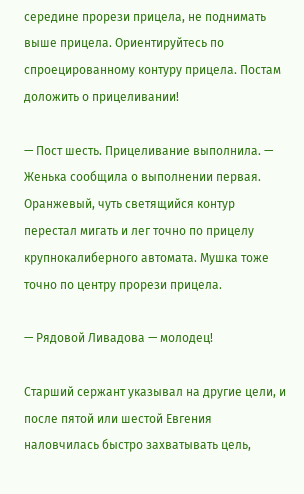середине прорези прицела, не поднимать выше прицела. Ориентируйтесь по спроецированному контуру прицела. Постам доложить о прицеливании!

— Пост шесть. Прицеливание выполнила. — Женька сообщила о выполнении первая. Оранжевый, чуть светящийся контур перестал мигать и лег точно по прицелу крупнокалиберного автомата. Мушка тоже точно по центру прорези прицела.

— Рядовой Ливадова — молодец!

Старший сержант указывал на другие цели, и после пятой или шестой Евгения наловчилась быстро захватывать цель,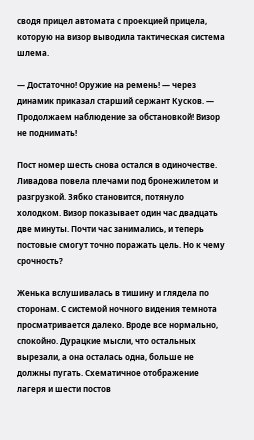сводя прицел автомата с проекцией прицела, которую на визор выводила тактическая система шлема.

— Достаточно! Оружие на ремень! — через динамик приказал старший сержант Кусков. — Продолжаем наблюдение за обстановкой! Визор не поднимать!

Пост номер шесть снова остался в одиночестве. Ливадова повела плечами под бронежилетом и разгрузкой. Зябко становится, потянуло холодком. Визор показывает один час двадцать две минуты. Почти час занимались, и теперь постовые смогут точно поражать цель. Но к чему срочность?

Женька вслушивалась в тишину и глядела по сторонам. С системой ночного видения темнота просматривается далеко. Вроде все нормально, спокойно. Дурацкие мысли, что остальных вырезали, а она осталась одна, больше не должны пугать. Схематичное отображение лагеря и шести постов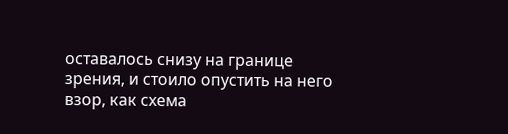оставалось снизу на границе зрения, и стоило опустить на него взор, как схема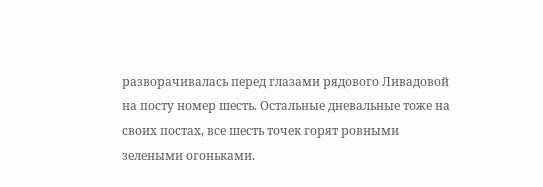разворачивалась перед глазами рядового Ливадовой на посту номер шесть. Остальные дневальные тоже на своих постах, все шесть точек горят ровными зелеными огоньками.